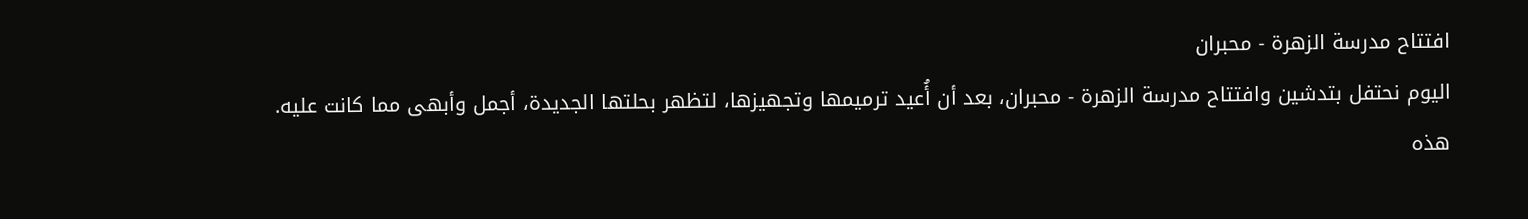افتتاح مدرسة الزهرة - محبران
اليوم نحتفل بتدشين وافتتاح مدرسة الزهرة - محبران، بعد أن أُعيد ترميمها وتجهيزها، لتظهر بحلتها الجديدة، أجمل وأبهى مما كانت عليه.
هذه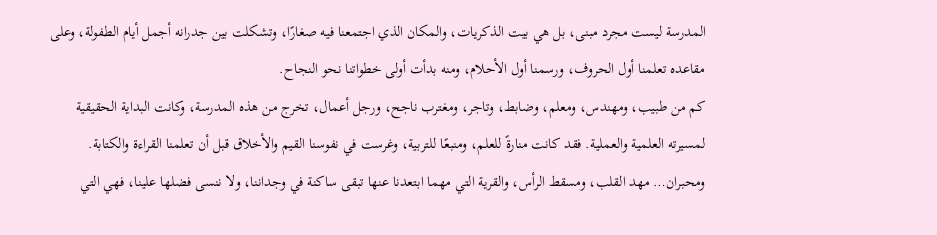المدرسة ليست مجرد مبنى، بل هي بيت الذكريات، والمكان الذي اجتمعنا فيه صغارًا، وتشكلت بين جدرانه أجمل أيام الطفولة، وعلى مقاعده تعلمنا أول الحروف، ورسمنا أول الأحلام، ومنه بدأت أولى خطواتنا نحو النجاح.
كم من طبيب، ومهندس، ومعلم، وضابط، وتاجر، ومغترب ناجح، ورجل أعمال، تخرج من هذه المدرسة، وكانت البداية الحقيقية لمسيرته العلمية والعملية. فقد كانت منارةً للعلم، ومنبعًا للتربية، وغرست في نفوسنا القيم والأخلاق قبل أن تعلمنا القراءة والكتابة.
ومحبران… مهد القلب، ومسقط الرأس، والقرية التي مهما ابتعدنا عنها تبقى ساكنة في وجداننا، ولا ننسى فضلها علينا، فهي التي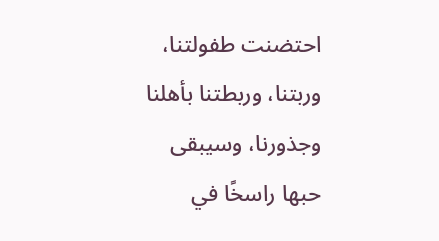احتضنت طفولتنا، وربتنا، وربطتنا بأهلنا وجذورنا، وسيبقى حبها راسخًا في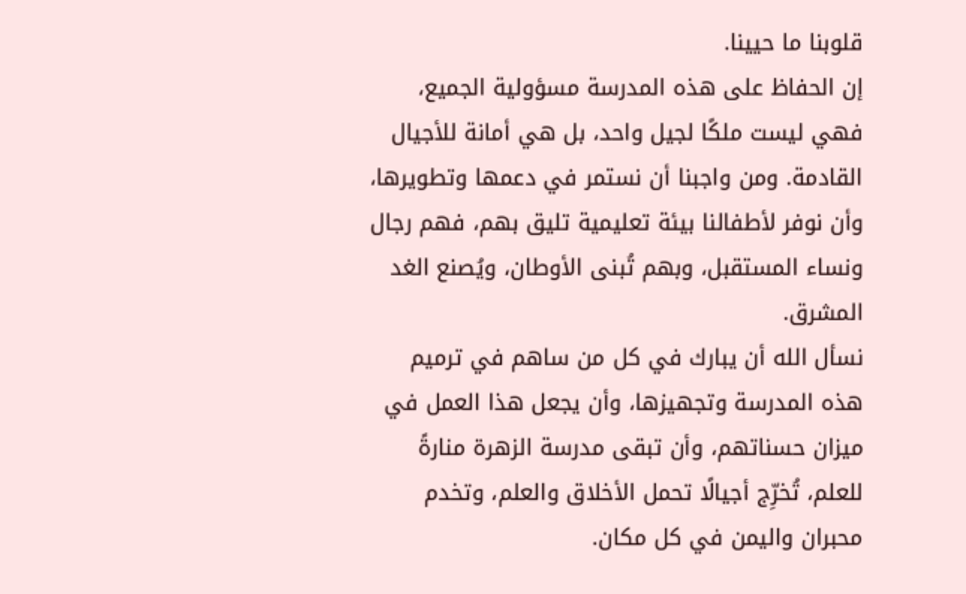قلوبنا ما حيينا.
إن الحفاظ على هذه المدرسة مسؤولية الجميع، فهي ليست ملكًا لجيل واحد، بل هي أمانة للأجيال القادمة. ومن واجبنا أن نستمر في دعمها وتطويرها، وأن نوفر لأطفالنا بيئة تعليمية تليق بهم، فهم رجال ونساء المستقبل، وبهم تُبنى الأوطان، ويُصنع الغد المشرق.
نسأل الله أن يبارك في كل من ساهم في ترميم هذه المدرسة وتجهيزها، وأن يجعل هذا العمل في ميزان حسناتهم، وأن تبقى مدرسة الزهرة منارةً للعلم، تُخرِّج أجيالًا تحمل الأخلاق والعلم، وتخدم محبران واليمن في كل مكان.